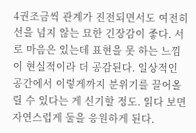4권조금씩 관계가 진전되면서도 여전히 선을 넘지 않는 묘한 긴장감이 좋다. 서로 마음은 있는데 표현을 못 하는 느낌이 현실적이라 더 공감된다. 일상적인 공간에서 이렇게까지 분위기를 끌어올릴 수 있다는 게 신기할 정도. 읽다 보면 자연스럽게 둘을 응원하게 된다.